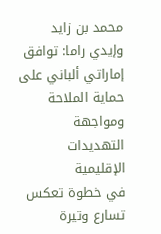محمد بن زايد وإيدي راما: توافق إماراتي ألباني على حماية الملاحة ومواجهة التهديدات الإقليمية
في خطوة تعكس تسارع وتيرة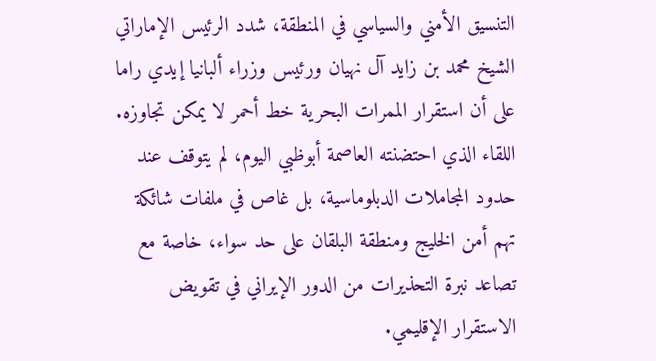التنسيق الأمني والسياسي في المنطقة، شدد الرئيس الإماراتي الشيخ محمد بن زايد آل نهيان ورئيس وزراء ألبانيا إيدي راما على أن استقرار الممرات البحرية خط أحمر لا يمكن تجاوزه. اللقاء الذي احتضنته العاصمة أبوظبي اليوم، لم يتوقف عند حدود المجاملات الدبلوماسية، بل غاص في ملفات شائكة تهم أمن الخليج ومنطقة البلقان على حد سواء، خاصة مع تصاعد نبرة التحذيرات من الدور الإيراني في تقويض الاستقرار الإقليمي.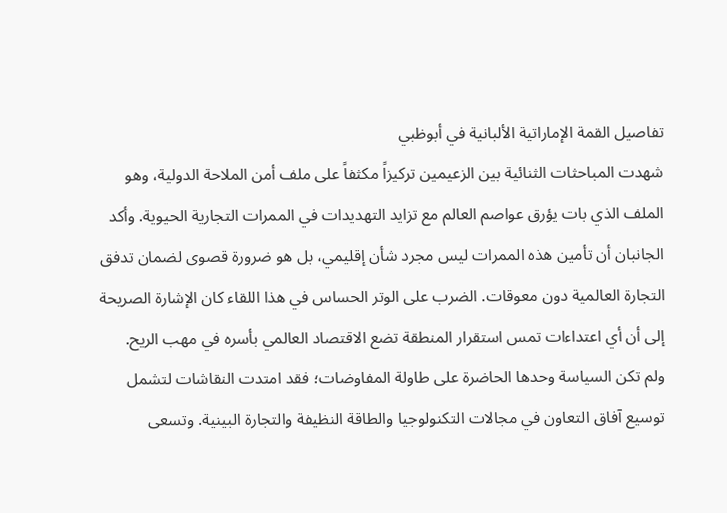تفاصيل القمة الإماراتية الألبانية في أبوظبي
شهدت المباحثات الثنائية بين الزعيمين تركيزاً مكثفاً على ملف أمن الملاحة الدولية، وهو الملف الذي بات يؤرق عواصم العالم مع تزايد التهديدات في الممرات التجارية الحيوية. وأكد الجانبان أن تأمين هذه الممرات ليس مجرد شأن إقليمي، بل هو ضرورة قصوى لضمان تدفق التجارة العالمية دون معوقات. الضرب على الوتر الحساس في هذا اللقاء كان الإشارة الصريحة إلى أن أي اعتداءات تمس استقرار المنطقة تضع الاقتصاد العالمي بأسره في مهب الريح.
ولم تكن السياسة وحدها الحاضرة على طاولة المفاوضات؛ فقد امتدت النقاشات لتشمل توسيع آفاق التعاون في مجالات التكنولوجيا والطاقة النظيفة والتجارة البينية. وتسعى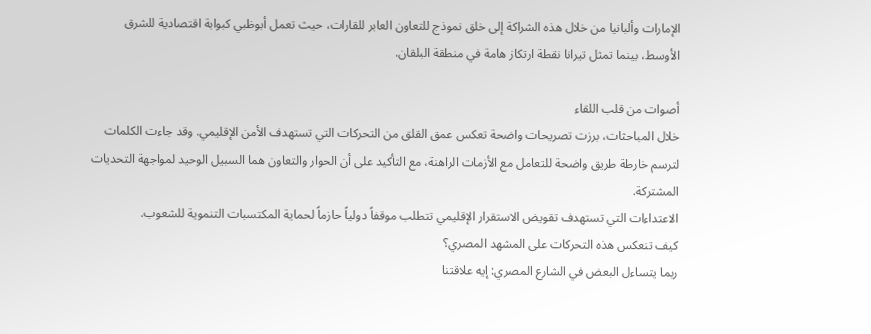الإمارات وألبانيا من خلال هذه الشراكة إلى خلق نموذج للتعاون العابر للقارات، حيث تعمل أبوظبي كبوابة اقتصادية للشرق الأوسط، بينما تمثل تيرانا نقطة ارتكاز هامة في منطقة البلقان.

أصوات من قلب اللقاء
خلال المباحثات، برزت تصريحات واضحة تعكس عمق القلق من التحركات التي تستهدف الأمن الإقليمي. وقد جاءت الكلمات لترسم خارطة طريق واضحة للتعامل مع الأزمات الراهنة، مع التأكيد على أن الحوار والتعاون هما السبيل الوحيد لمواجهة التحديات المشتركة.
الاعتداءات التي تستهدف تقويض الاستقرار الإقليمي تتطلب موقفاً دولياً حازماً لحماية المكتسبات التنموية للشعوب.
كيف تنعكس هذه التحركات على المشهد المصري؟
ربما يتساءل البعض في الشارع المصري: إيه علاقتنا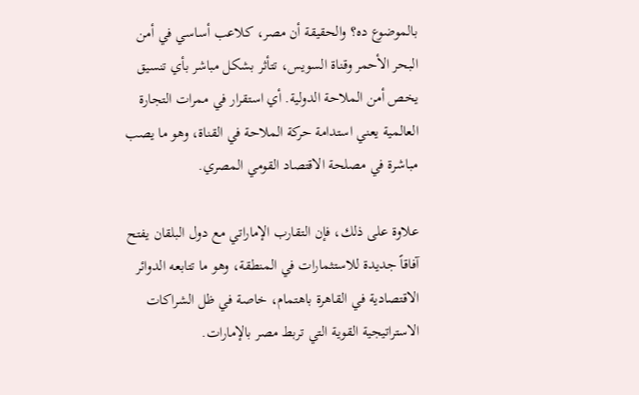بالموضوع ده؟ والحقيقة أن مصر، كلاعب أساسي في أمن البحر الأحمر وقناة السويس، تتأثر بشكل مباشر بأي تنسيق يخص أمن الملاحة الدولية. أي استقرار في ممرات التجارة العالمية يعني استدامة حركة الملاحة في القناة، وهو ما يصب مباشرة في مصلحة الاقتصاد القومي المصري.

علاوة على ذلك، فإن التقارب الإماراتي مع دول البلقان يفتح آفاقاً جديدة للاستثمارات في المنطقة، وهو ما تتابعه الدوائر الاقتصادية في القاهرة باهتمام، خاصة في ظل الشراكات الاستراتيجية القوية التي تربط مصر بالإمارات.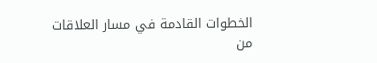الخطوات القادمة في مسار العلاقات
من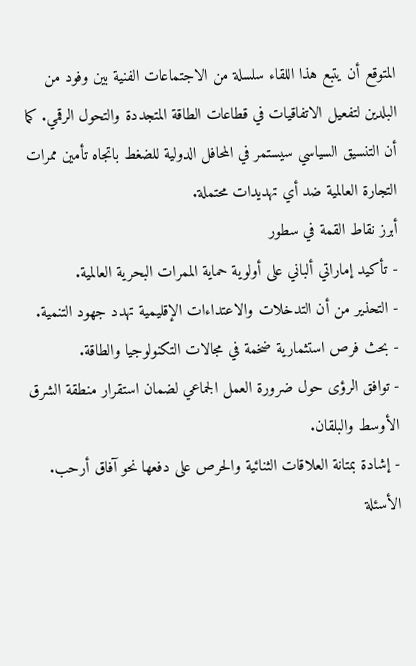المتوقع أن يتبع هذا اللقاء سلسلة من الاجتماعات الفنية بين وفود من البلدين لتفعيل الاتفاقيات في قطاعات الطاقة المتجددة والتحول الرقمي. كما أن التنسيق السياسي سيستمر في المحافل الدولية للضغط باتجاه تأمين ممرات التجارة العالمية ضد أي تهديدات محتملة.
أبرز نقاط القمة في سطور
- تأكيد إماراتي ألباني على أولوية حماية الممرات البحرية العالمية.
- التحذير من أن التدخلات والاعتداءات الإقليمية تهدد جهود التنمية.
- بحث فرص استثمارية ضخمة في مجالات التكنولوجيا والطاقة.
- توافق الرؤى حول ضرورة العمل الجماعي لضمان استقرار منطقة الشرق الأوسط والبلقان.
- إشادة بمتانة العلاقات الثنائية والحرص على دفعها نحو آفاق أرحب.
الأسئلة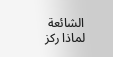الشائعة
لماذا ركز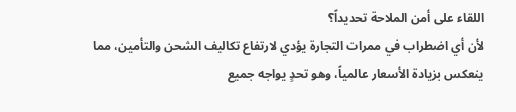اللقاء على أمن الملاحة تحديداً؟
لأن أي اضطراب في ممرات التجارة يؤدي لارتفاع تكاليف الشحن والتأمين، مما ينعكس بزيادة الأسعار عالمياً، وهو تحدٍ يواجه جميع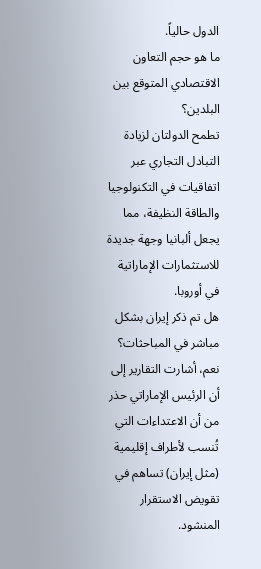الدول حالياً.
ما هو حجم التعاون الاقتصادي المتوقع بين البلدين؟
تطمح الدولتان لزيادة التبادل التجاري عبر اتفاقيات في التكنولوجيا والطاقة النظيفة، مما يجعل ألبانيا وجهة جديدة للاستثمارات الإماراتية في أوروبا.
هل تم ذكر إيران بشكل مباشر في المباحثات؟
نعم، أشارت التقارير إلى أن الرئيس الإماراتي حذر من أن الاعتداءات التي تُنسب لأطراف إقليمية (مثل إيران) تساهم في تقويض الاستقرار المنشود.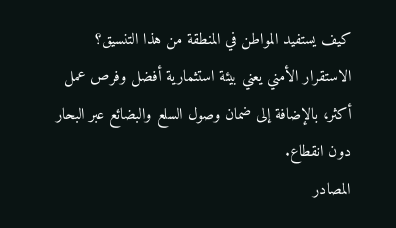كيف يستفيد المواطن في المنطقة من هذا التنسيق؟
الاستقرار الأمني يعني بيئة استثمارية أفضل وفرص عمل أكثر، بالإضافة إلى ضمان وصول السلع والبضائع عبر البحار دون انقطاع.
المصادر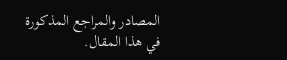المصادر والمراجع المذكورة في هذا المقال.